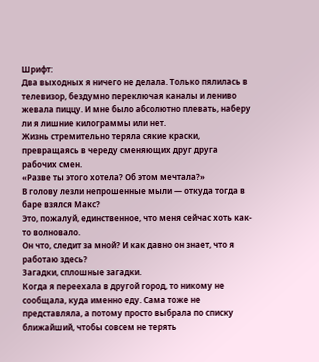Шрифт:
Два выходных я ничего не делала. Только пялилась в телевизор, бездумно переключая каналы и лениво жевала пиццу. И мне было абсолютно плевать, наберу ли я лишние килограммы или нет.
Жизнь стремительно теряла сякие краски, превращаясь в череду сменяющих друг друга рабочих смен.
«Разве ты этого хотела? Об этом мечтала?»
В голову лезли непрошенные мыли — откуда тогда в баре взялся Макс?
Это, пожалуй, единственное, что меня сейчас хоть как-то волновало.
Он что, следит за мной? И как давно он знает, что я работаю здесь?
Загадки, сплошные загадки.
Когда я переехала в другой город, то никому не сообщала, куда именно еду. Сама тоже не представляла, а потому просто выбрала по списку ближайший, чтобы совсем не терять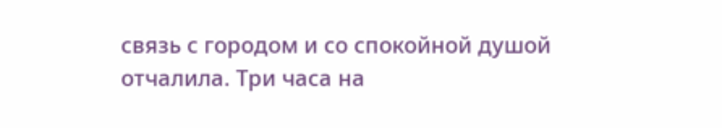связь с городом и со спокойной душой отчалила. Три часа на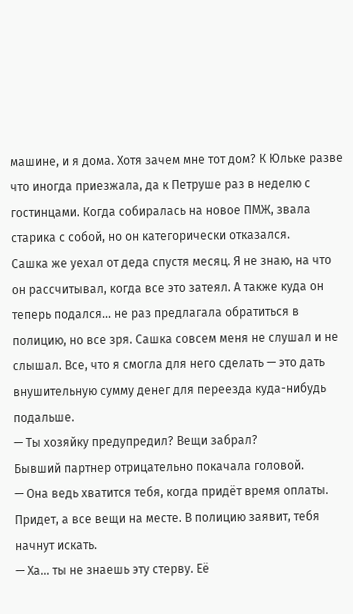машине, и я дома. Хотя зачем мне тот дом? К Юльке разве что иногда приезжала, да к Петруше раз в неделю с гостинцами. Когда собиралась на новое ПМЖ, звала старика с собой, но он категорически отказался.
Сашка же уехал от деда спустя месяц. Я не знаю, на что он рассчитывал, когда все это затеял. А также куда он теперь подался… не раз предлагала обратиться в полицию, но все зря. Сашка совсем меня не слушал и не слышал. Все, что я смогла для него сделать — это дать внушительную сумму денег для переезда куда-нибудь подальше.
— Ты хозяйку предупредил? Вещи забрал?
Бывший партнер отрицательно покачала головой.
— Она ведь хватится тебя, когда придёт время оплаты. Придет, а все вещи на месте. В полицию заявит, тебя начнут искать.
— Ха… ты не знаешь эту стерву. Её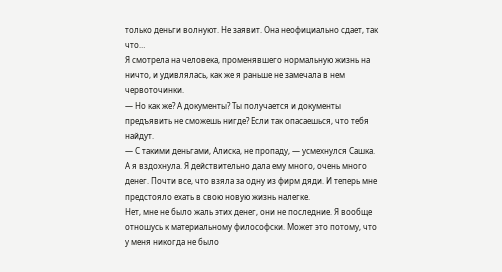только деньги волнуют. Не заявит. Она неофициально сдает, так что…
Я смотрела на человека, променявшего нормальную жизнь на ничто, и удивлялась, как же я раньше не замечала в нем червоточинки.
— Но как же? А документы? Ты получается и документы предъявить не сможешь нигде? Если так опасаешься, что тебя найдут.
— С такими деньгами, Алиска, не пропаду, — усмехнулся Сашка.
А я вздохнула. Я действительно дала ему много, очень много денег. Почти все, что взяла за одну из фирм дяди. И теперь мне предстояло ехать в свою новую жизнь налегке.
Нет, мне не было жаль этих денег, они не последние. Я вообще отношусь к материальному философски. Может это потому, что у меня никогда не было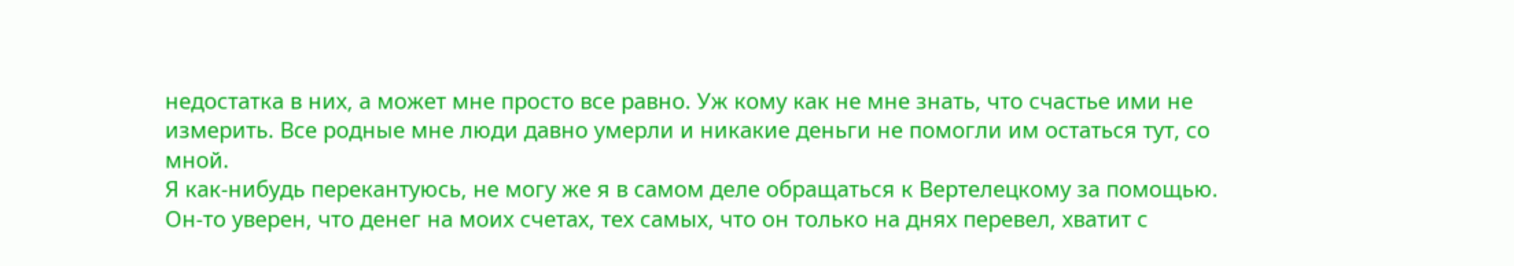недостатка в них, а может мне просто все равно. Уж кому как не мне знать, что счастье ими не измерить. Все родные мне люди давно умерли и никакие деньги не помогли им остаться тут, со мной.
Я как-нибудь перекантуюсь, не могу же я в самом деле обращаться к Вертелецкому за помощью. Он-то уверен, что денег на моих счетах, тех самых, что он только на днях перевел, хватит с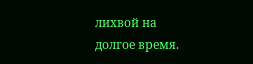лихвой на долгое время.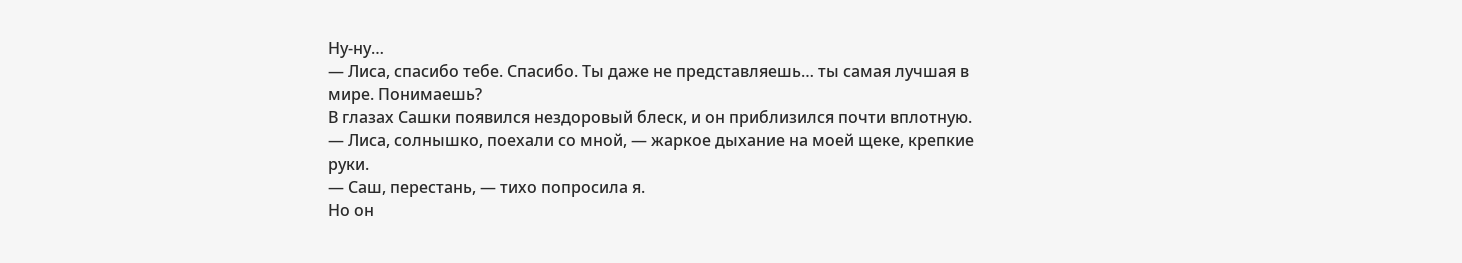Ну-ну…
— Лиса, спасибо тебе. Спасибо. Ты даже не представляешь… ты самая лучшая в мире. Понимаешь?
В глазах Сашки появился нездоровый блеск, и он приблизился почти вплотную.
— Лиса, солнышко, поехали со мной, — жаркое дыхание на моей щеке, крепкие руки.
— Саш, перестань, — тихо попросила я.
Но он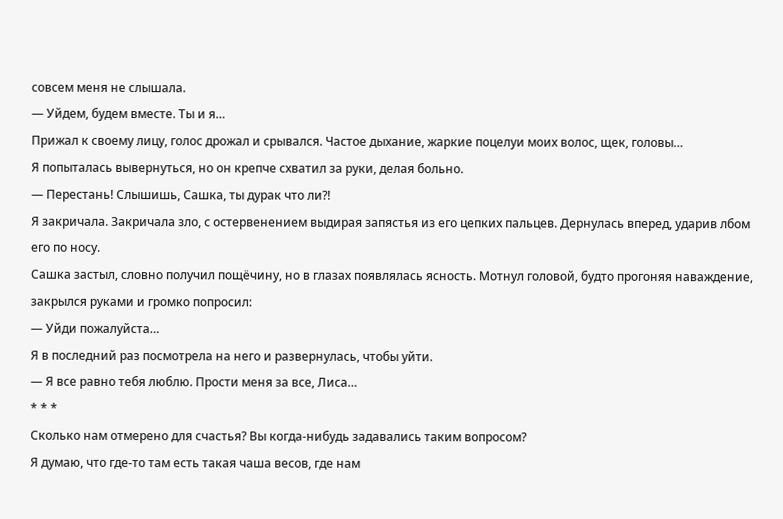совсем меня не слышала.
— Уйдем, будем вместе. Ты и я…
Прижал к своему лицу, голос дрожал и срывался. Частое дыхание, жаркие поцелуи моих волос, щек, головы…
Я попыталась вывернуться, но он крепче схватил за руки, делая больно.
— Перестань! Слышишь, Сашка, ты дурак что ли?!
Я закричала. Закричала зло, с остервенением выдирая запястья из его цепких пальцев. Дернулась вперед, ударив лбом его по носу.
Сашка застыл, словно получил пощёчину, но в глазах появлялась ясность. Мотнул головой, будто прогоняя наваждение, закрылся руками и громко попросил:
— Уйди пожалуйста…
Я в последний раз посмотрела на него и развернулась, чтобы уйти.
— Я все равно тебя люблю. Прости меня за все, Лиса…
* * *
Сколько нам отмерено для счастья? Вы когда-нибудь задавались таким вопросом?
Я думаю, что где-то там есть такая чаша весов, где нам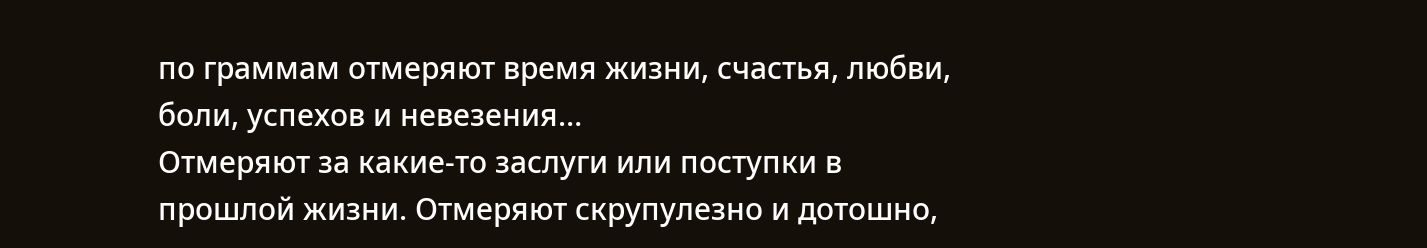по граммам отмеряют время жизни, счастья, любви, боли, успехов и невезения…
Отмеряют за какие-то заслуги или поступки в прошлой жизни. Отмеряют скрупулезно и дотошно,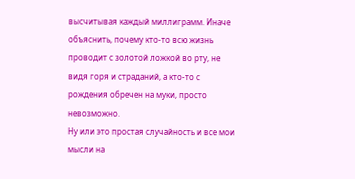высчитывая каждый миллиграмм. Иначе объяснить, почему кто-то всю жизнь проводит с золотой ложкой во рту, не видя горя и страданий, а кто-то с рождения обречен на муки, просто невозможно.
Ну или это простая случайность и все мои мысли на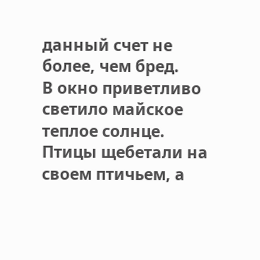данный счет не более, чем бред.
В окно приветливо светило майское теплое солнце. Птицы щебетали на своем птичьем, а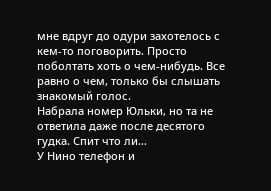мне вдруг до одури захотелось с кем-то поговорить. Просто поболтать хоть о чем-нибудь. Все равно о чем, только бы слышать знакомый голос.
Набрала номер Юльки, но та не ответила даже после десятого гудка. Спит что ли…
У Нино телефон и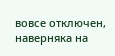вовсе отключен, наверняка на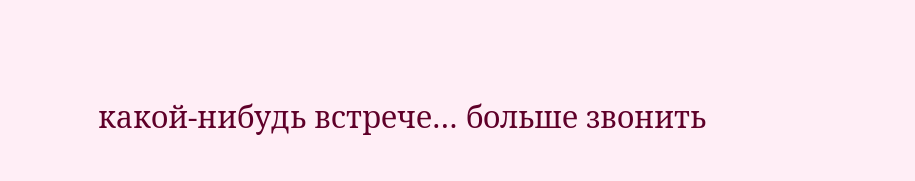какой-нибудь встрече… больше звонить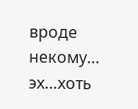вроде некому… эх…хоть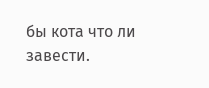бы кота что ли завести.